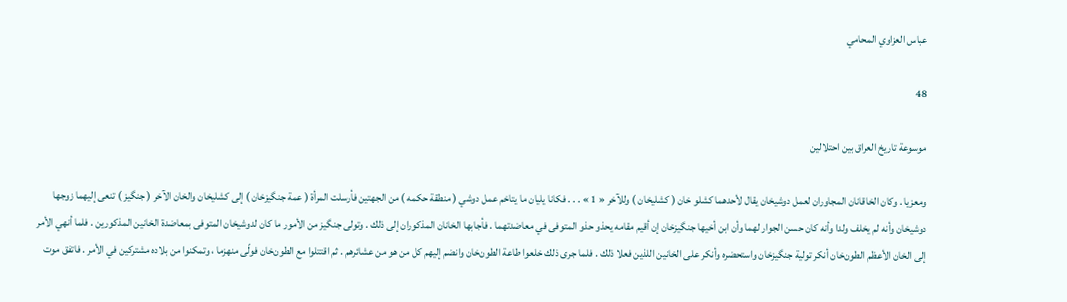عباس العزاوي المحامي

48

موسوعة تاريخ العراق بين احتلالين

ومعزيا . وكان الخاقانان المجاوران لعمل دوشيخان يقال لأحدهما كشلو خان ( كشليخان ) وللآخر « 1 » . . . فكانا يليان ما يتاخم عمل دوشي ( منطقة حكمه ) من الجهتين فأرسلت المرأة ( عمة جنگيزخان ) إلى كشليخان والخان الآخر ( جنگيز ) تنعى إليهما زوجها دوشيخان وأنه لم يخلف ولدا وأنه كان حسن الجوار لهما وأن ابن أخيها جنگيزخان إن أقيم مقامه يحذو حذو المتوفى في معاضدتهما . فأجابها الخانان المذكوران إلى ذلك . وتولى جنگيز من الأمور ما كان لدوشيخان المتوفى بمعاضدة الخانين المذكورين . فلما أنهي الأمر إلى الخان الأعظم الطون‌خان أنكر تولية جنگيزخان واستحضره وأنكر على الخانين اللذين فعلا ذلك . فلما جرى ذلك خلعوا طاعة الطون‌خان وانضم إليهم كل من هو من عشائرهم . ثم اقتتلوا مع الطون‌خان فولّى منهزما ، وتمكنوا من بلاده مشتركين في الأمر . فاتفق موت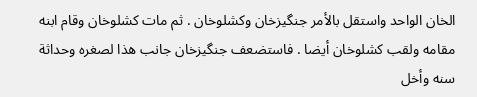الخان الواحد واستقل بالأمر جنگيزخان وكشلوخان . ثم مات كشلوخان وقام ابنه مقامه ولقب كشلوخان أيضا . فاستضعف جنگيزخان جانب هذا لصغره وحداثة سنه وأخل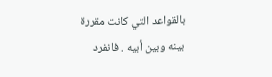بالقواعد التي كانت مقررة بينه وبين أبيه . فانفرد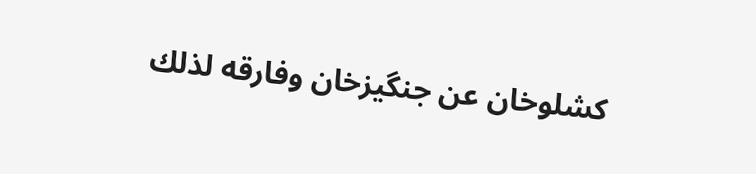كشلوخان عن جنگيزخان وفارقه لذلك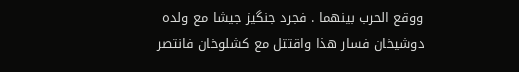ووقع الحرب بينهما . فجرد جنگيز جيشا مع ولده دوشيخان فسار هذا واقتتل مع كشلوخان فانتصر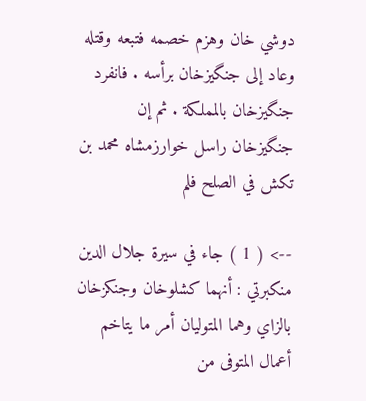دوشي خان وهزم خصمه فتبعه وقتله وعاد إلى جنگيزخان برأسه . فانفرد جنگيزخان بالمملكة . ثم إن جنگيزخان راسل خوارزمشاه محمد بن تكش في الصلح فلم

--> ( 1 ) جاء في سيرة جلال الدين منكبرتي : أنهما كشلوخان وجنكزخان بالزاي وهما المتوليان أمر ما يتاخم أعمال المتوفى من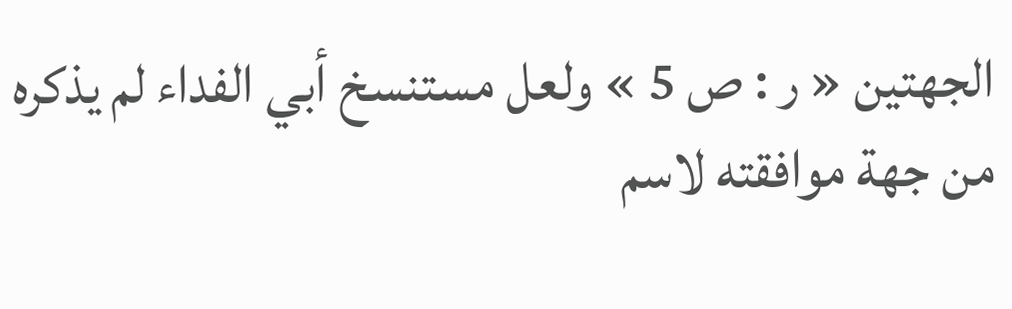الجهتين « ر : ص 5 » ولعل مستنسخ أبي الفداء لم يذكره من جهة موافقته لاسم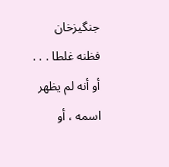جنگيزخان فظنه غلطا . . . أو أنه لم يظهر اسمه ، أو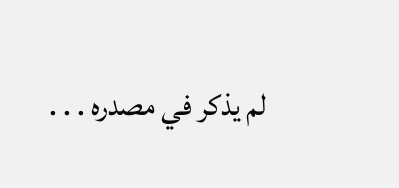لم يذكر في مصدره . . .